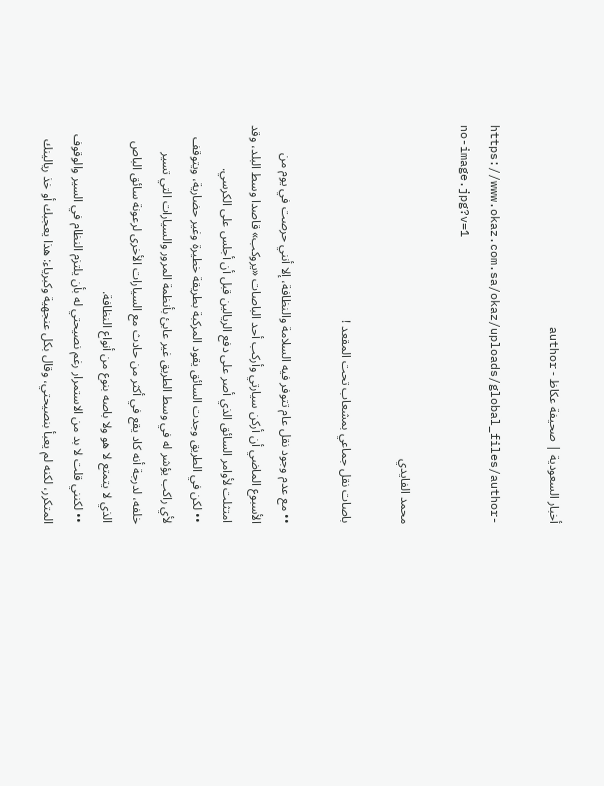أخبار السعودية | صحيفة عكاظ - author

https://www.okaz.com.sa/okaz/uploads/global_files/author-no-image.jpg?v=1

محمد الفايدي

باصات نقل جماعي بمشعاب تحت المقعد !

•• مع عدم وجود نقل عام تتوفر فيه السلامة والنظافة، إلا أنني حرصت في يوم من الأسبوع الماضي أن أركن سيارتي وأركب أحد الباصات «يروكب» قاصدا وسط البلد، وقد امتثلت لأوامر السائق الذي أصر على دفع الريالين قبل أن أجلس على الكرسي.
•• لكن في الطريق وجدت السائق يقود المركبة بطريقة خطيرة وغير حضارية، ويتوقف لأي راكب يؤشر له في وسط الطريق غير عابئ بأنظمة المرور والسيارات التي تسير خلفه، لدرجة أنه كاد يقع في أكثر من حادث مع السيارات الأخرى لرعونة سائق الباص الذي لا يتمتع لا هو ولا باصه بنوع من أنواع النظافة.
•• لكنني قلت لا بد من الاستمرار رغم نصيحتي له بأن يلتزم النظام في السير والوقوف المتكرر، لكنه لم يعبأ بنصيحتي، وقال بكل عنجهية وكبرياء: هذا يعجبك أو خذ ريالينك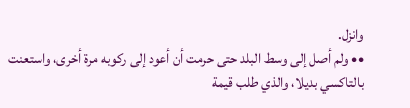وانزل.
•• ولم أصل إلى وسط البلد حتى حرمت أن أعود إلى ركوبه مرة أخرى، واستعنت بالتاكسي بديلا، والذي طلب قيمة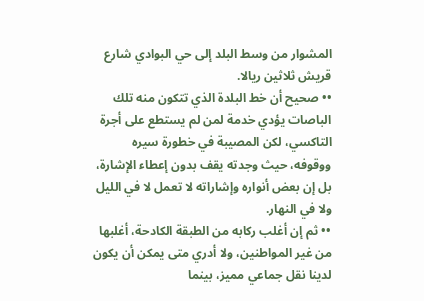المشوار من وسط البلد إلى حي البوادي شارع قريش ثلاثين ريالا.
•• صحيح أن خط البلدة الذي تتكون منه تلك الباصات يؤدي خدمة لمن لم يستطع على أجرة التاكسي، لكن المصيبة في خطورة سيره ووقوفه، حيث وجدته يقف بدون إعطاء الإشارة، بل إن بعض أنواره وإشاراته لا تعمل لا في الليل ولا في النهار.
•• ثم إن أغلب ركابه من الطبقة الكادحة، أغلبها من غير المواطنين، ولا أدري متى يمكن أن يكون لدينا نقل جماعي مميز، بينما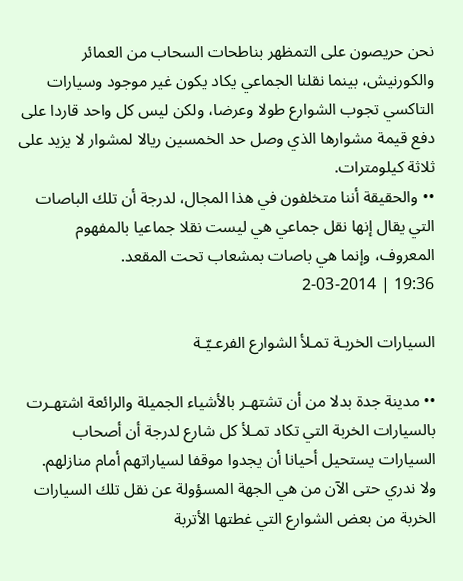نحن حريصون على التمظهر بناطحات السحاب من العمائر والكورنيش، بينما نقلنا الجماعي يكاد يكون غير موجود وسيارات التاكسي تجوب الشوارع طولا وعرضا، ولكن ليس كل واحد قاردا على دفع قيمة مشوارها الذي وصل حد الخمسين ريالا لمشوار لا يزيد على ثلاثة كيلومترات.
•• والحقيقة أننا متخلفون في هذا المجال، لدرجة أن تلك الباصات التي يقال إنها نقل جماعي هي ليست نقلا جماعيا بالمفهوم المعروف، وإنما هي باصات بمشعاب تحت المقعد.
19:36 | 2-03-2014

السيارات الخربـة تمـلأ الشوارع الفرعـيّـة

•• مدينة جدة بدلا من أن تشتهـر بالأشياء الجميلة والرائعة اشتهـرت بالسيارات الخربة التي تكاد تمـلأ كل شارع لدرجة أن أصحاب السيارات يستحيل أحيانا أن يجدوا موقفا لسياراتهم أمام منازلهم.
ولا ندري حتى الآن من هي الجهة المسؤولة عن نقل تلك السيارات الخربة من بعض الشوارع التي غطتها الأتربة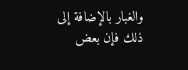والغبار بالإضافة إلى ذلك فإن بعض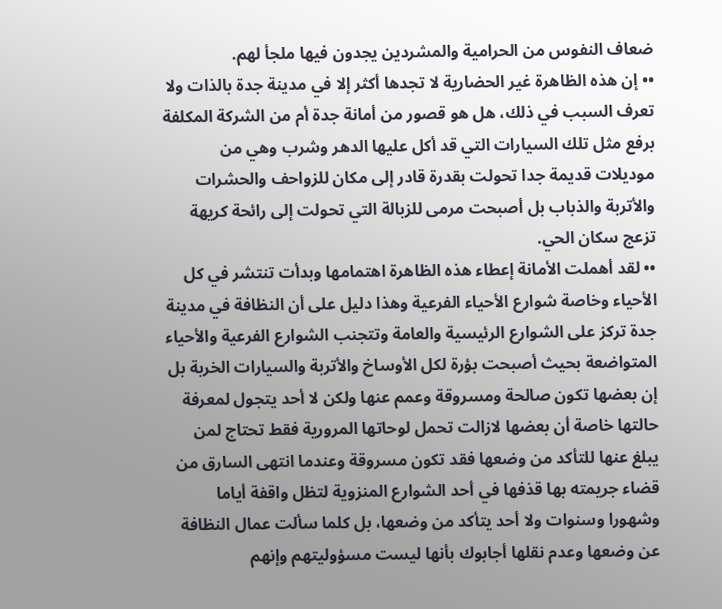ضعاف النفوس من الحرامية والمشردين يجدون فيها ملجأ لهم.
•• إن هذه الظاهرة غير الحضارية لا تجدها أكثر إلا في مدينة جدة بالذات ولا تعرف السبب في ذلك، هل هو قصور من أمانة جدة أم من الشركة المكلفة برفع مثل تلك السيارات التي قد أكل عليها الدهر وشرب وهي من موديلات قديمة جدا تحولت بقدرة قادر إلى مكان للزواحف والحشرات والأتربة والذباب بل أصبحت مرمى للزبالة التي تحولت إلى رائحة كريهة تزعج سكان الحي.
•• لقد أهملت الأمانة إعطاء هذه الظاهرة اهتمامها وبدأت تنتشر في كل الأحياء وخاصة شوارع الأحياء الفرعية وهذا دليل على أن النظافة في مدينة جدة تركز على الشوارع الرئيسية والعامة وتتجنب الشوارع الفرعية والأحياء المتواضعة بحيث أصبحت بؤرة لكل الأوساخ والأتربة والسيارات الخربة بل إن بعضها تكون صالحة ومسروقة وعمم عنها ولكن لا أحد يتجول لمعرفة حالتها خاصة أن بعضها لازالت تحمل لوحاتها المرورية فقط تحتاج لمن يبلغ عنها للتأكد من وضعها فقد تكون مسروقة وعندما انتهى السارق من قضاء جريمته بها قذفها في أحد الشوارع المنزوية لتظل واقفة أياما وشهورا وسنوات ولا أحد يتأكد من وضعها، بل كلما سألت عمال النظافة عن وضعها وعدم نقلها أجابوك بأنها ليست مسؤوليتهم وإنهم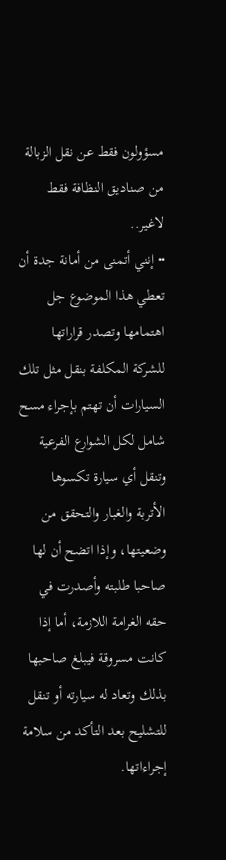مسؤولون فقط عن نقل الزبالة من صناديق النظافة فقط لاغير..
•• إنني أتمنى من أمانة جدة أن تعطي هذا الموضوع جل اهتمامها وتصدر قراراتها للشركة المكلفة بنقل مثل تلك السيارات أن تهتم بإجراء مسح شامل لكل الشوارع الفرعية وتنقل أي سيارة تكسوها الأتربة والغبار والتحقق من وضعيتها، وإذا اتضح أن لها صاحبا طلبته وأصدرت في حقه الغرامة اللازمة، أما إذا كانت مسروقة فيبلغ صاحبها بذلك وتعاد له سيارته أو تنقل للتشليح بعد التأكد من سلامة إجراءاتها.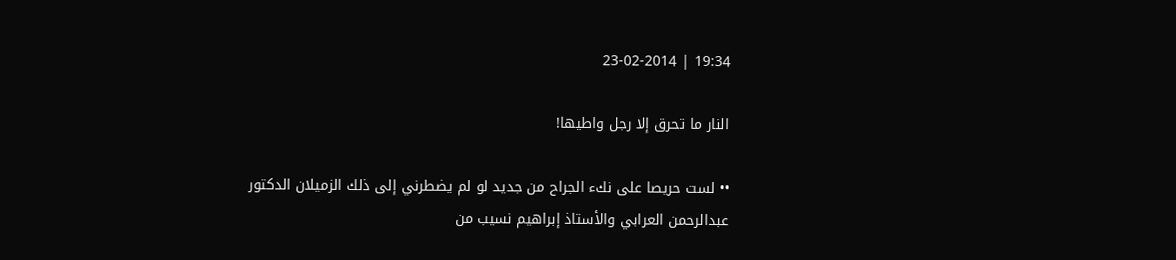19:34 | 23-02-2014

النار ما تحرق إلا رجل واطيها!

•• لست حريصا على نكء الجراح من جديد لو لم يضطرني إلى ذلك الزميلان الدكتور عبدالرحمن العرابي والأستاذ إبراهيم نسيب من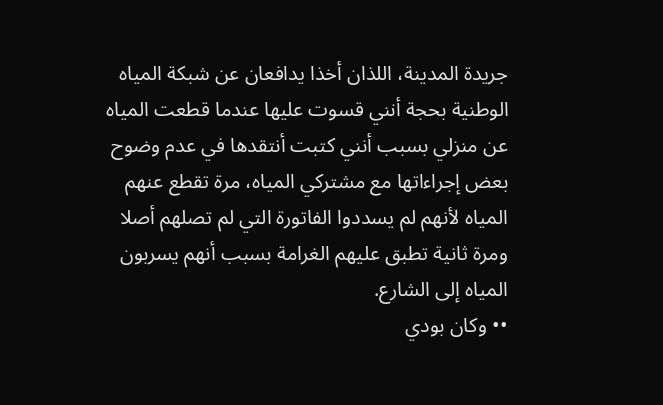جريدة المدينة، اللذان أخذا يدافعان عن شبكة المياه الوطنية بحجة أنني قسوت عليها عندما قطعت المياه عن منزلي بسبب أنني كتبت أنتقدها في عدم وضوح بعض إجراءاتها مع مشتركي المياه، مرة تقطع عنهم المياه لأنهم لم يسددوا الفاتورة التي لم تصلهم أصلا ومرة ثانية تطبق عليهم الغرامة بسبب أنهم يسربون المياه إلى الشارع.
•• وكان بودي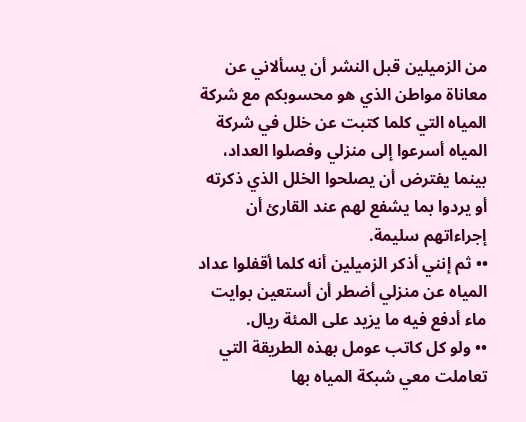من الزميلين قبل النشر أن يسألاني عن معاناة مواطن الذي هو محسوبكم مع شركة المياه التي كلما كتبت عن خلل في شركة المياه أسرعوا إلى منزلي وفصلوا العداد، بينما يفترض أن يصلحوا الخلل الذي ذكرته أو يردوا بما يشفع لهم عند القارئ أن إجراءاتهم سليمة.
•• ثم إنني أذكر الزميلين أنه كلما أقفلوا عداد المياه عن منزلي أضطر أن أستعين بوايت ماء أدفع فيه ما يزيد على المئة ريال.
•• ولو كل كاتب عومل بهذه الطريقة التي تعاملت معي شبكة المياه بها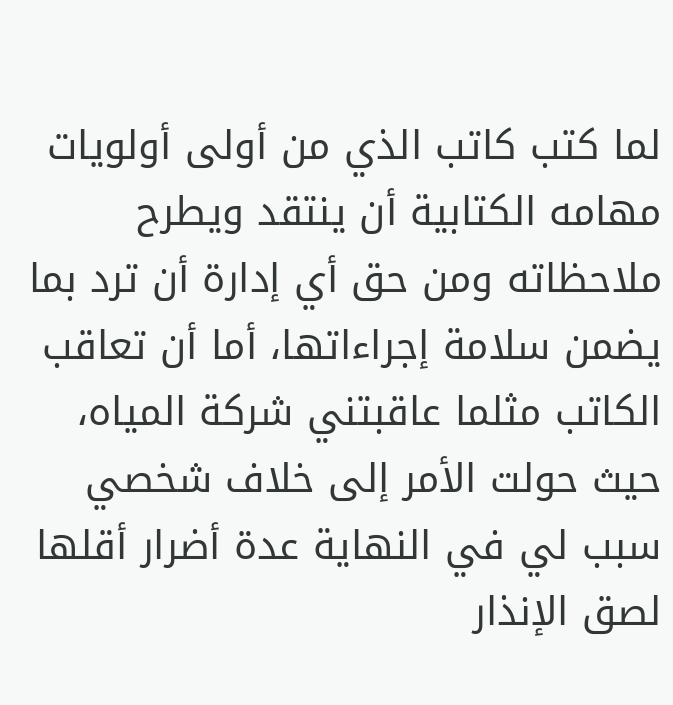لما كتب كاتب الذي من أولى أولويات مهامه الكتابية أن ينتقد ويطرح ملاحظاته ومن حق أي إدارة أن ترد بما يضمن سلامة إجراءاتها، أما أن تعاقب الكاتب مثلما عاقبتني شركة المياه، حيث حولت الأمر إلى خلاف شخصي سبب لي في النهاية عدة أضرار أقلها لصق الإنذار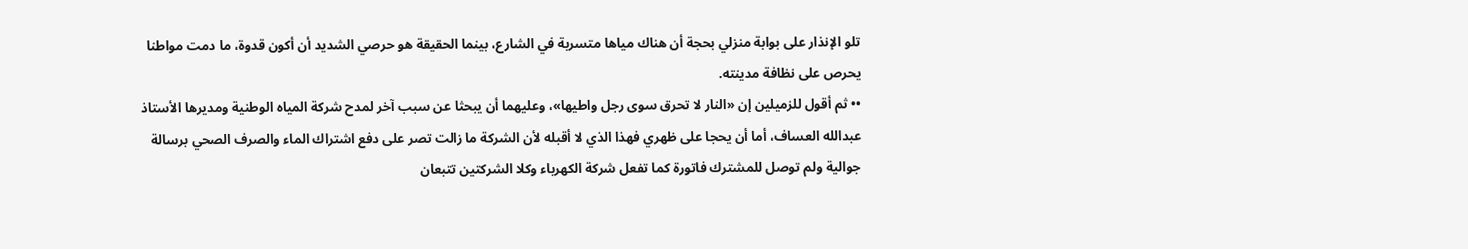تلو الإنذار على بوابة منزلي بحجة أن هناك مياها متسربة في الشارع، بينما الحقيقة هو حرصي الشديد أن أكون قدوة، ما دمت مواطنا يحرص على نظافة مدينته.
•• ثم أقول للزميلين إن «النار لا تحرق سوى رجل واطيها»، وعليهما أن يبحثا عن سبب آخر لمدح شركة المياه الوطنية ومديرها الأستاذ عبدالله العساف، أما أن يحجا على ظهري فهذا الذي لا أقبله لأن الشركة ما زالت تصر على دفع اشتراك الماء والصرف الصحي برسالة جوالية ولم توصل للمشترك فاتورة كما تفعل شركة الكهرباء وكلا الشركتين تتبعان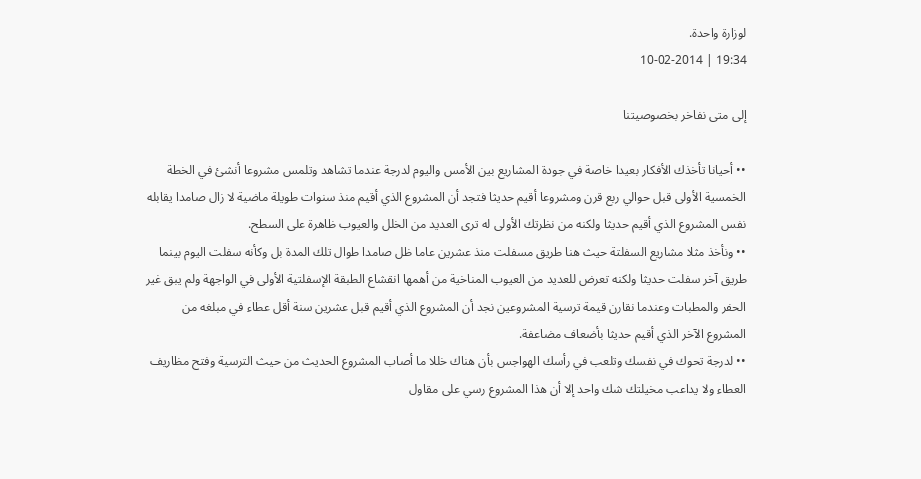لوزارة واحدة.
19:34 | 10-02-2014

إلى متى نفاخر بخصوصيتنا

•• أحيانا تأخذك الأفكار بعيدا خاصة في جودة المشاريع بين الأمس واليوم لدرجة عندما تشاهد وتلمس مشروعا أنشئ في الخطة الخمسية الأولى قبل حوالي ربع قرن ومشروعا أقيم حديثا فتجد أن المشروع الذي أقيم منذ سنوات طويلة ماضية لا زال صامدا يقابله نفس المشروع الذي أقيم حديثا ولكنه من نظرتك الأولى له ترى العديد من الخلل والعيوب ظاهرة على السطح.
•• ونأخذ مثلا مشاريع السفلتة حيث هنا طريق مسفلت منذ عشرين عاما ظل صامدا طوال تلك المدة بل وكأنه سفلت اليوم بينما طريق آخر سفلت حديثا ولكنه تعرض للعديد من العيوب المناخية من أهمها انقشاع الطبقة الإسفلتية الأولى في الواجهة ولم يبق غير الحفر والمطبات وعندما نقارن قيمة ترسية المشروعين نجد أن المشروع الذي أقيم قبل عشرين سنة أقل عطاء في مبلغه من المشروع الآخر الذي أقيم حديثا بأضعاف مضاعفة.
•• لدرجة تحوك في نفسك وتلعب في رأسك الهواجس بأن هناك خللا ما أصاب المشروع الحديث من حيث الترسية وفتح مظاريف العطاء ولا يداعب مخيلتك شك واحد إلا أن هذا المشروع رسي على مقاول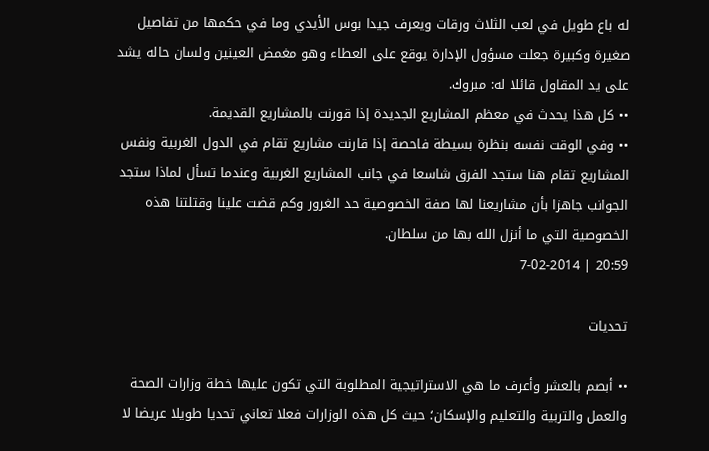له باع طويل في لعب الثلاث ورقات ويعرف جيدا بوس الأيدي وما في حكمها من تفاصيل صغيرة وكبيرة جعلت مسؤول الإدارة يوقع على العطاء وهو مغمض العينين ولسان حاله يشد على يد المقاول قائلا له: مبروك.
•• كل هذا يحدث في معظم المشاريع الجديدة إذا قورنت بالمشاريع القديمة.
•• وفي الوقت نفسه بنظرة بسيطة فاحصة إذا قارنت مشاريع تقام في الدول الغربية ونفس المشاريع تقام هنا ستجد الفرق شاسعا في جانب المشاريع الغربية وعندما تسأل لماذا ستجد الجوانب جاهزا بأن مشاريعنا لها صفة الخصوصية حد الغرور وكم قضت علينا وقتلتنا هذه الخصوصية التي ما أنزل الله بها من سلطان.
20:59 | 7-02-2014

تحديات

•• أبصم بالعشر وأعرف ما هي الاستراتيجية المطلوبة التي تكون عليها خطة وزارات الصحة والعمل والتربية والتعليم والإسكان؛ حيث كل هذه الوزارات فعلا تعاني تحديا طويلا عريضا لا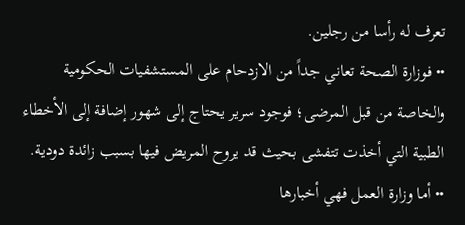تعرف له رأسا من رجلين.
•• فوزارة الصحة تعاني جداً من الازدحام على المستشفيات الحكومية والخاصة من قبل المرضى؛ فوجود سرير يحتاج إلى شهور إضافة إلى الأخطاء الطبية التي أخذت تتفشى بحيث قد يروح المريض فيها بسبب زائدة دودية.
•• أما وزارة العمل فهي أخبارها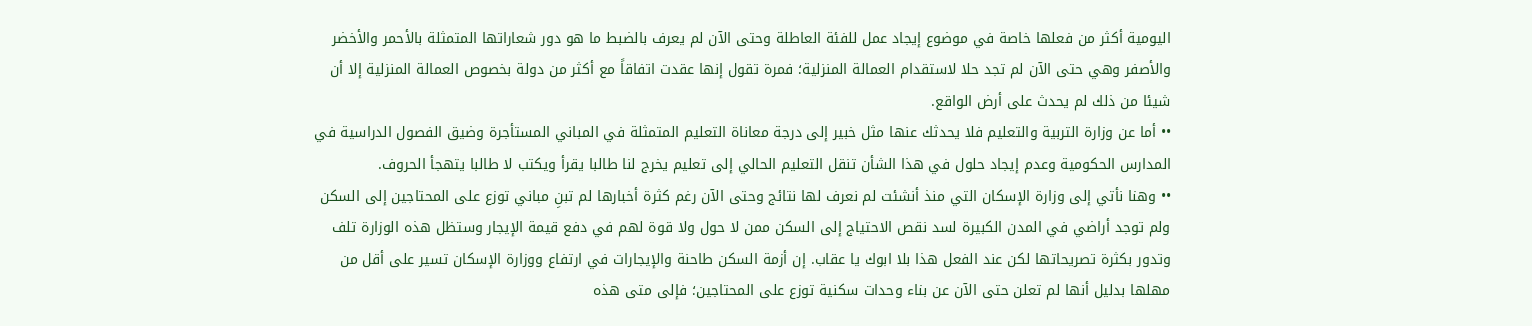اليومية أكثر من فعلها خاصة في موضوع إيجاد عمل للفئة العاطلة وحتى الآن لم يعرف بالضبط ما هو دور شعاراتها المتمثلة بالأحمر والأخضر والأصفر وهي حتى الآن لم تجد حلا لاستقدام العمالة المنزلية؛ فمرة تقول إنها عقدت اتفاقاً مع أكثر من دولة بخصوص العمالة المنزلية إلا أن شيئا من ذلك لم يحدث على أرض الواقع.
•• أما عن وزارة التربية والتعليم فلا يحدثك عنها مثل خبير إلى درجة معاناة التعليم المتمثلة في المباني المستأجرة وضيق الفصول الدراسية في المدارس الحكومية وعدم إيجاد حلول في هذا الشأن تنقل التعليم الحالي إلى تعليم يخرج لنا طالبا يقرأ ويكتب لا طالبا يتهجأ الحروف.
•• وهنا نأتي إلى وزارة الإسكان التي منذ أنشئت لم نعرف لها نتائج وحتى الآن رغم كثرة أخبارها لم تبنِ مباني توزع على المحتاجين إلى السكن ولم توجد أراضي في المدن الكبيرة لسد نقص الاحتياج إلى السكن ممن لا حول ولا قوة لهم في دفع قيمة الإيجار وستظل هذه الوزارة تلف وتدور بكثرة تصريحاتها لكن عند الفعل هذا بلا ابوك يا عقاب. إن أزمة السكن طاحنة والإيجارات في ارتفاع ووزارة الإسكان تسير على أقل من مهلها بدليل أنها لم تعلن حتى الآن عن بناء وحدات سكنية توزع على المحتاجين؛ فإلى متى هذه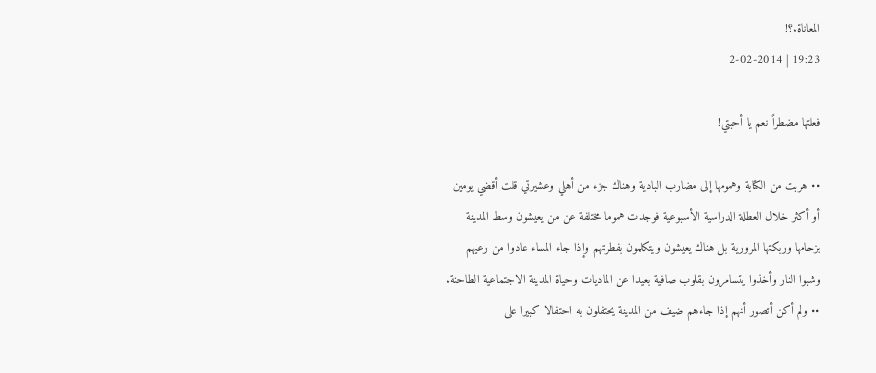المعاناة.؟!
19:23 | 2-02-2014

فعلتها مضطراً نعم يا أحبتي!

•• هربت من الكتابة وهمومها إلى مضارب البادية وهناك جزء من أهلي وعشيرتي قلت أقضي يومين أو أكثر خلال العطلة الدراسية الأسبوعية فوجدت هموما مختلفة عن من يعيشون وسط المدينة بزحامها وربكتها المرورية بل هناك يعيشون ويتكلمون بفطرتهم وإذا جاء المساء عادوا من رعيهم وشبوا النار وأخذوا يتسامرون بقلوب صافية بعيدا عن الماديات وحياة المدينة الاجتماعية الطاحنة.
•• ولم أكن أتصور أنهم إذا جاءهم ضيف من المدينة يحتفلون به احتفالا كبيرا على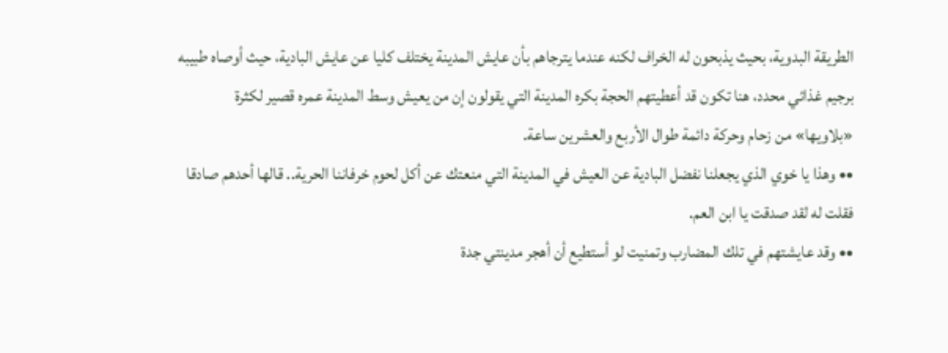الطريقة البدوية، بحيث يذبحون له الخراف لكنه عندما يترجاهم بأن عايش المدينة يختلف كليا عن عايش البادية، حيث أوصاه طبيبه برجيم غذائي محدد، هنا تكون قد أعطيتهم الحجة بكره المدينة التي يقولون إن من يعيش وسط المدينة عمره قصير لكثرة «بلاويها» من زحام وحركة دائمة طوال الأربع والعشرين ساعة.
•• وهذا يا خوي الذي يجعلنا نفضل البادية عن العيش في المدينة التي منعتك عن أكل لحوم خرفاننا الحرية.. قالها أحدهم صادقا فقلت له لقد صدقت يا ابن العم.
•• وقد عايشتهم في تلك المضارب وتمنيت لو أستطيع أن أهجر مدينتي جدة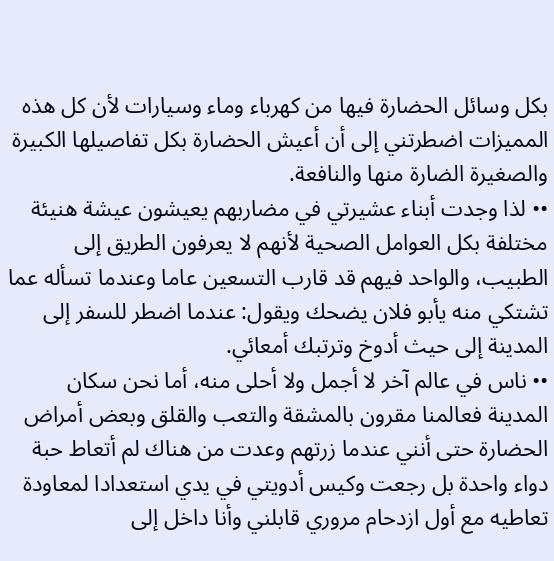بكل وسائل الحضارة فيها من كهرباء وماء وسيارات لأن كل هذه المميزات اضطرتني إلى أن أعيش الحضارة بكل تفاصيلها الكبيرة والصغيرة الضارة منها والنافعة.
•• لذا وجدت أبناء عشيرتي في مضاربهم يعيشون عيشة هنيئة مختلفة بكل العوامل الصحية لأنهم لا يعرفون الطريق إلى الطبيب، والواحد فيهم قد قارب التسعين عاما وعندما تسأله عما تشتكي منه يأبو فلان يضحك ويقول: عندما اضطر للسفر إلى المدينة إلى حيث أدوخ وترتبك أمعائي.
•• ناس في عالم آخر لا أجمل ولا أحلى منه، أما نحن سكان المدينة فعالمنا مقرون بالمشقة والتعب والقلق وبعض أمراض الحضارة حتى أنني عندما زرتهم وعدت من هناك لم أتعاط حبة دواء واحدة بل رجعت وكيس أدويتي في يدي استعدادا لمعاودة تعاطيه مع أول ازدحام مروري قابلني وأنا داخل إلى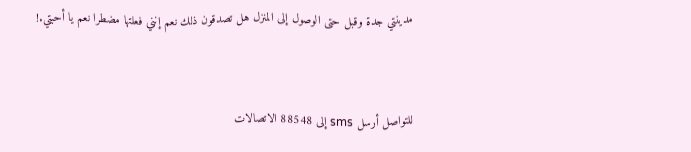مدينتي جدة وقبل حتى الوصول إلى المنزل هل تصدقون ذلك نعم إنني فعلتها مضطرا نعم يا أحبتي.!


للتواصل أرسل sms إلى 88548 الاتصالات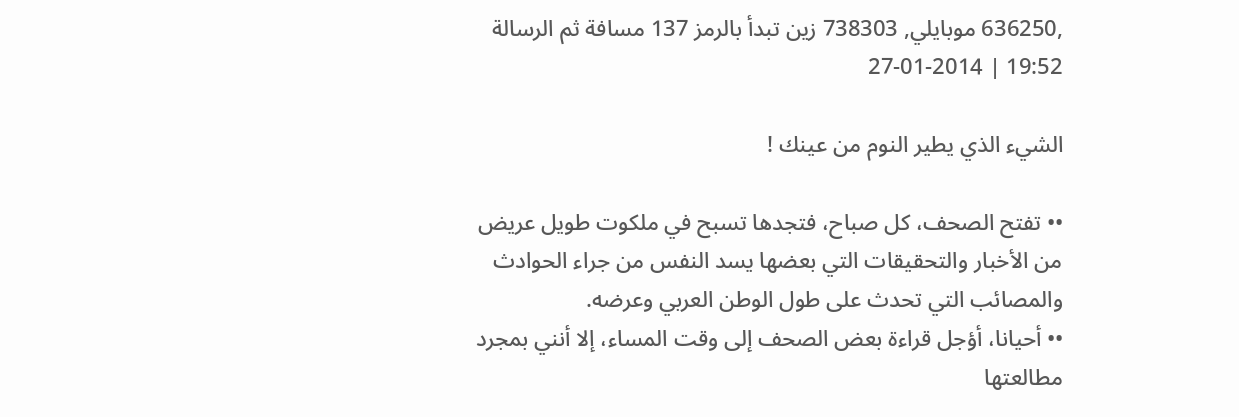,636250 موبايلي, 738303 زين تبدأ بالرمز 137 مسافة ثم الرسالة
19:52 | 27-01-2014

الشيء الذي يطير النوم من عينك !

•• تفتح الصحف، كل صباح، فتجدها تسبح في ملكوت طويل عريض من الأخبار والتحقيقات التي بعضها يسد النفس من جراء الحوادث والمصائب التي تحدث على طول الوطن العربي وعرضه.
•• أحيانا، أؤجل قراءة بعض الصحف إلى وقت المساء، إلا أنني بمجرد مطالعتها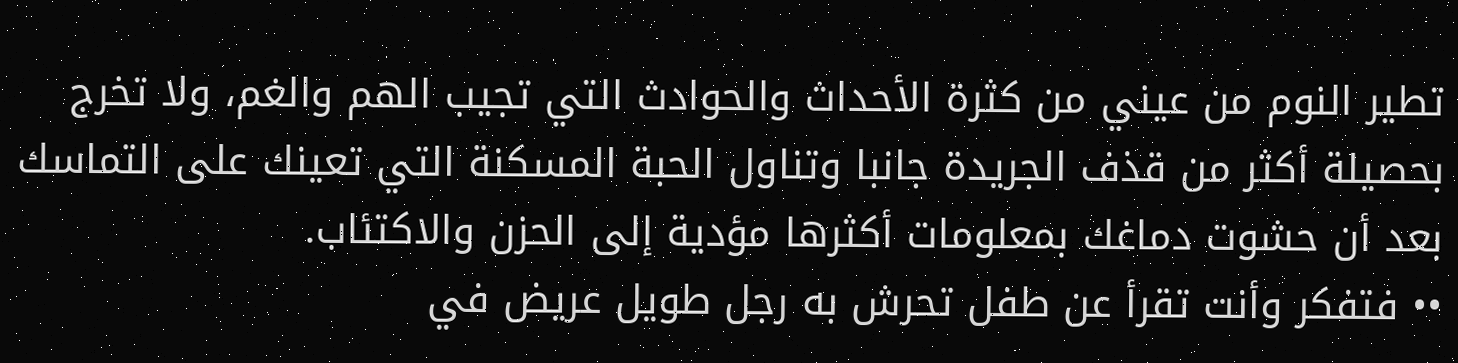تطير النوم من عيني من كثرة الأحداث والحوادث التي تجيب الهم والغم، ولا تخرج بحصيلة أكثر من قذف الجريدة جانبا وتناول الحبة المسكنة التي تعينك على التماسك بعد أن حشوت دماغك بمعلومات أكثرها مؤدية إلى الحزن والاكتئاب.
•• فتفكر وأنت تقرأ عن طفل تحرش به رجل طويل عريض في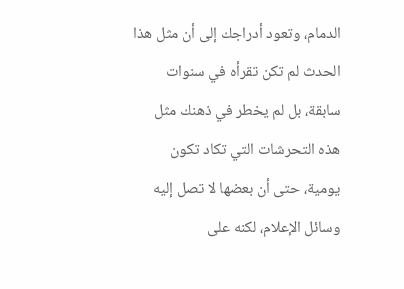الدمام، وتعود أدراجك إلى أن مثل هذا الحدث لم تكن تقرأه في سنوات سابقة، بل لم يخطر في ذهنك مثل هذه التحرشات التي تكاد تكون يومية، حتى أن بعضها لا تصل إليه وسائل الإعلام، لكنه على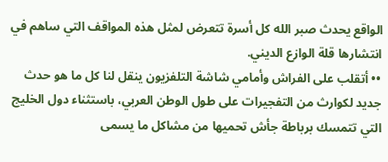الواقع يحدث صبر الله كل أسرة تتعرض لمثل هذه المواقف التي ساهم في انتشارها قلة الوازع الديني.
•• أتقلب على الفراش وأمامي شاشة التلفزيون ينقل لنا كل ما هو حدث جديد لكوارث من التفجيرات على طول الوطن العربي، باستثناء دول الخليج التي تتمسك برباطة جأش تحميها من مشاكل ما يسمى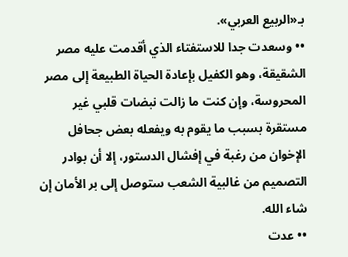بـ«الربيع العربي».
•• وسعدت جدا للاستفتاء الذي أقدمت عليه مصر الشقيقة، وهو الكفيل بإعادة الحياة الطبيعة إلى مصر المحروسة، وإن كنت ما زالت نبضات قلبي غير مستقرة بسبب ما يقوم به ويفعله بعض جحافل الإخوان من رغبة في إفشال الدستور، إلا أن بوادر التصميم من غالبية الشعب ستوصل إلى بر الأمان إن شاء الله.
•• عدت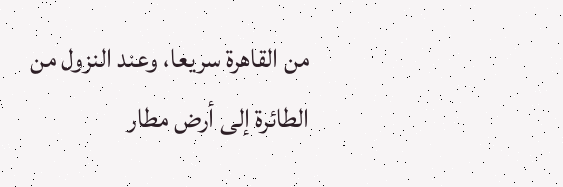من القاهرة سريعا، وعند النزول من الطائرة إلى أرض مطار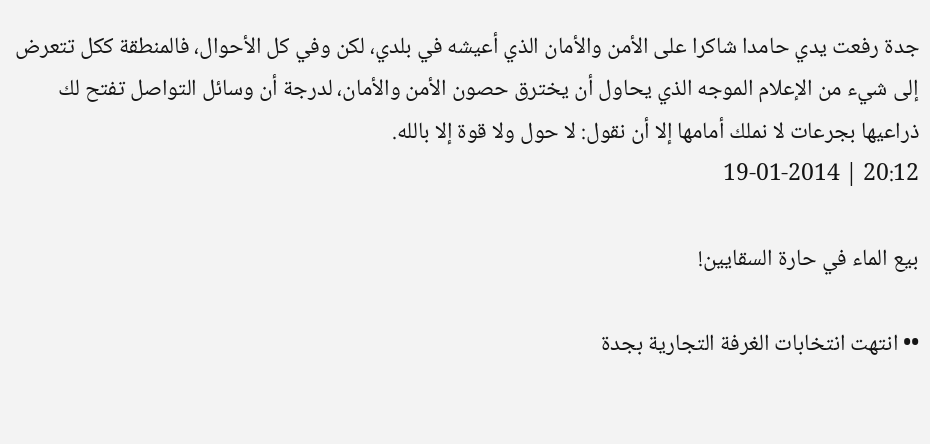جدة رفعت يدي حامدا شاكرا على الأمن والأمان الذي أعيشه في بلدي، لكن وفي كل الأحوال، فالمنطقة ككل تتعرض إلى شيء من الإعلام الموجه الذي يحاول أن يخترق حصون الأمن والأمان، لدرجة أن وسائل التواصل تفتح لك ذراعيها بجرعات لا نملك أمامها إلا أن نقول: لا حول ولا قوة إلا بالله.
20:12 | 19-01-2014

بيع الماء في حارة السقايين!

•• انتهت انتخابات الغرفة التجارية بجدة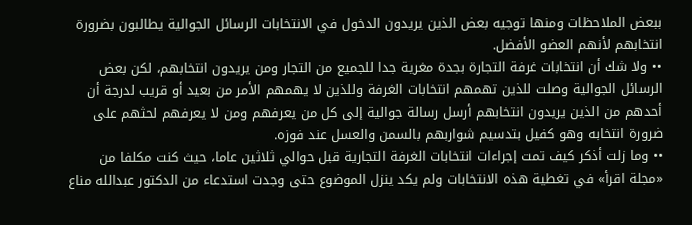ببعض الملاحظات ومنها توجيه بعض الذين يريدون الدخول في الانتخابات الرسائل الجوالية يطالبون بضرورة انتخابهم لأنهم العضو الأفضل.
•• ولا شك أن انتخابات غرفة التجارة بجدة مغرية جدا للجميع من التجار ومن يريدون انتخابهم، لكن بعض الرسائل الجوالية وصلت للذين تهمهم انتخابات الغرفة وللذين لا يهمهم الأمر من بعيد أو قريب لدرجة أن أحدهم من الذين يريدون انتخابهم أرسل رسالة جوالية إلى كل من يعرفهم ومن لا يعرفهم لحثهم على ضرورة انتخابه وهو كفيل بتدسيم شواربهم بالسمن والعسل عند فوزه.
•• وما زلت أذكر كيف تمت إجراءات انتخابات الغرفة التجارية قبل حوالي ثلاثين عاما، حيث كنت مكلفا من «مجلة اقرأ» في تغطية هذه الانتخابات ولم يكد ينزل الموضوع حتى وجدت استدعاء من الدكتور عبدالله مناع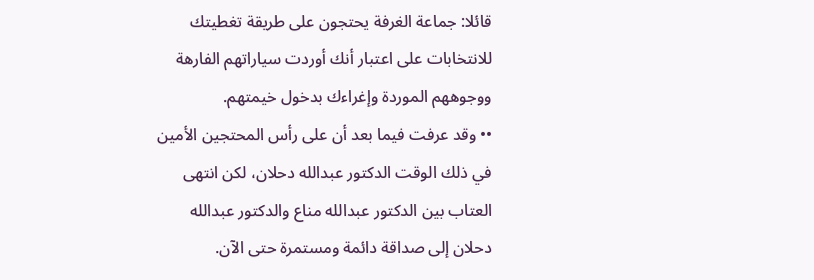قائلا: جماعة الغرفة يحتجون على طريقة تغطيتك للانتخابات على اعتبار أنك أوردت سياراتهم الفارهة ووجوههم الموردة وإغراءك بدخول خيمتهم.
•• وقد عرفت فيما بعد أن على رأس المحتجين الأمين في ذلك الوقت الدكتور عبدالله دحلان، لكن انتهى العتاب بين الدكتور عبدالله مناع والدكتور عبدالله دحلان إلى صداقة دائمة ومستمرة حتى الآن.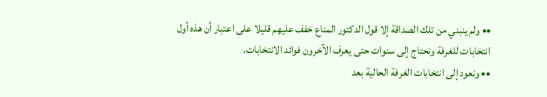•• ولم ينبني من تلك الصداقة إلا قول الدكتور المناع خفف عليهم قليلا على اعتبار أن هذه أول انتخابات للغرفة ونحتاج إلى سنوات حتى يعرف الآخرون فوائد الانتخابات.
•• ونعود إلى انتخابات الغرفة الحالية بعد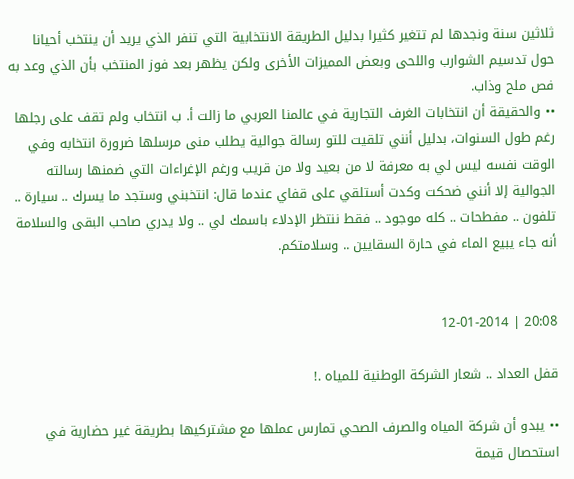ثلاثين سنة ونجدها لم تتغير كثيرا بدليل الطريقة الانتخابية التي تنفر الذي يريد أن ينتخب أحيانا حول تدسيم الشوارب واللحى وبعض المميزات الأخرى ولكن يظهر بعد فوز المنتخب بأن الذي وعد به فص ملح وذاب.
•• والحقيقة أن انتخابات الغرف التجارية في عالمنا العربي ما زالت أ. ب انتخاب ولم تقف على رجلها رغم طول السنوات، بدليل أنني تلقيت للتو رسالة جوالية يطلب منى مرسلها ضرورة انتخابه وفي الوقت نفسه ليس لي به معرفة لا من بعيد ولا من قريب ورغم الإغراءات التي ضمنها رسالته الجوالية إلا أنني ضحكت وكدت أستلقي على قفاي عندما قال: انتخبني وستجد ما يسرك .. سيارة .. تلفون .. مفطحات .. كله موجود .. فقط ننتظر الإدلاء باسمك لي .. ولا يدري صاحب البقى والسلامة أنه جاء يبيع الماء في حارة السقايين .. وسلامتكم.


20:08 | 12-01-2014

قفل العداد .. شعار الشركة الوطنية للمياه .!

•• يبدو أن شركة المياه والصرف الصحي تمارس عملها مع مشتركيها بطريقة غير حضارية في استحصال قيمة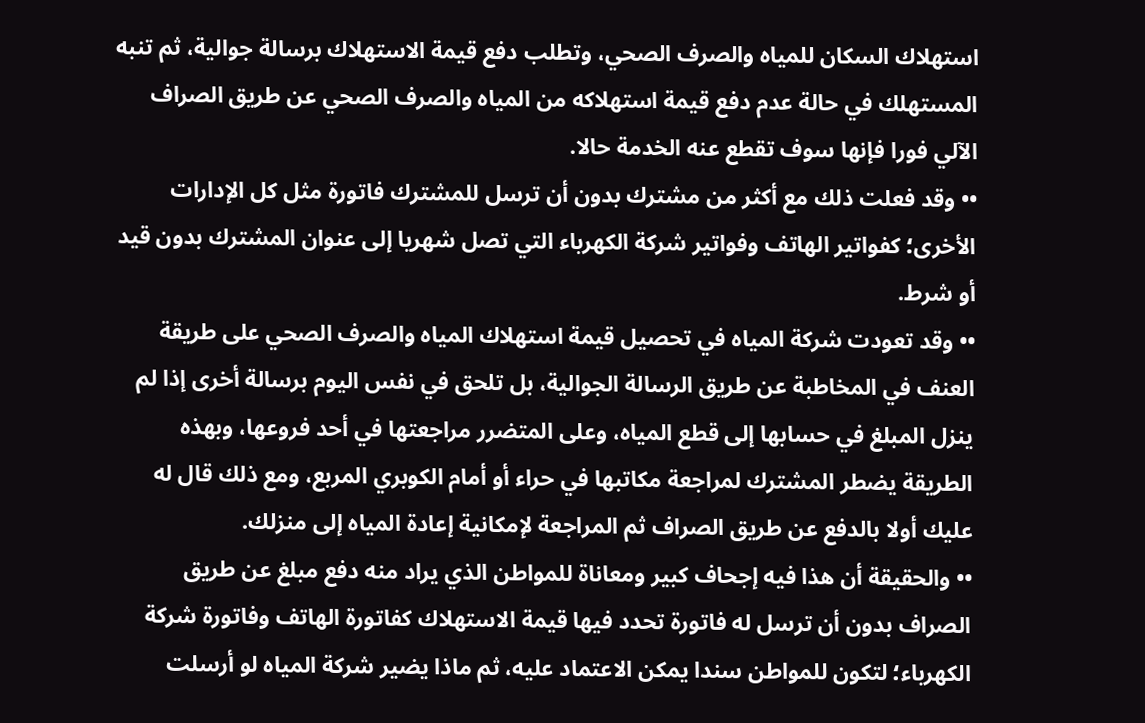استهلاك السكان للمياه والصرف الصحي، وتطلب دفع قيمة الاستهلاك برسالة جوالية، ثم تنبه المستهلك في حالة عدم دفع قيمة استهلاكه من المياه والصرف الصحي عن طريق الصراف الآلي فورا فإنها سوف تقطع عنه الخدمة حالا.
•• وقد فعلت ذلك مع أكثر من مشترك بدون أن ترسل للمشترك فاتورة مثل كل الإدارات الأخرى؛ كفواتير الهاتف وفواتير شركة الكهرباء التي تصل شهريا إلى عنوان المشترك بدون قيد أو شرط.
•• وقد تعودت شركة المياه في تحصيل قيمة استهلاك المياه والصرف الصحي على طريقة العنف في المخاطبة عن طريق الرسالة الجوالية، بل تلحق في نفس اليوم برسالة أخرى إذا لم ينزل المبلغ في حسابها إلى قطع المياه، وعلى المتضرر مراجعتها في أحد فروعها، وبهذه الطريقة يضطر المشترك لمراجعة مكاتبها في حراء أو أمام الكوبري المربع، ومع ذلك قال له عليك أولا بالدفع عن طريق الصراف ثم المراجعة لإمكانية إعادة المياه إلى منزلك.
•• والحقيقة أن هذا فيه إجحاف كبير ومعاناة للمواطن الذي يراد منه دفع مبلغ عن طريق الصراف بدون أن ترسل له فاتورة تحدد فيها قيمة الاستهلاك كفاتورة الهاتف وفاتورة شركة الكهرباء؛ لتكون للمواطن سندا يمكن الاعتماد عليه، ثم ماذا يضير شركة المياه لو أرسلت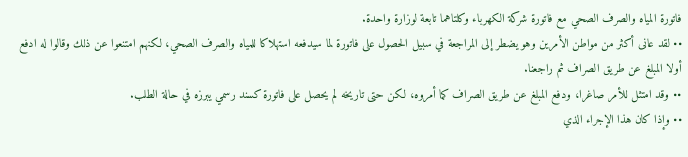فاتورة المياه والصرف الصحي مع فاتورة شركة الكهرباء وكلتاهما تابعة لوزارة واحدة.
•• لقد عانى أكثر من مواطن الأمرين وهو يضطر إلى المراجعة في سبيل الحصول على فاتورة لما سيدفعه استهلاكا للمياه والصرف الصحي، لكنهم امتنعوا عن ذلك وقالوا له ادفع أولا المبلغ عن طريق الصراف ثم راجعنا.
•• وقد امتثل للأمر صاغرا، ودفع المبلغ عن طريق الصراف كما أمروه، لكن حتى تاريخه لم يحصل على فاتورة كسند رسمي يبرزه في حالة الطلب.
•• وإذا كان هذا الإجراء الذي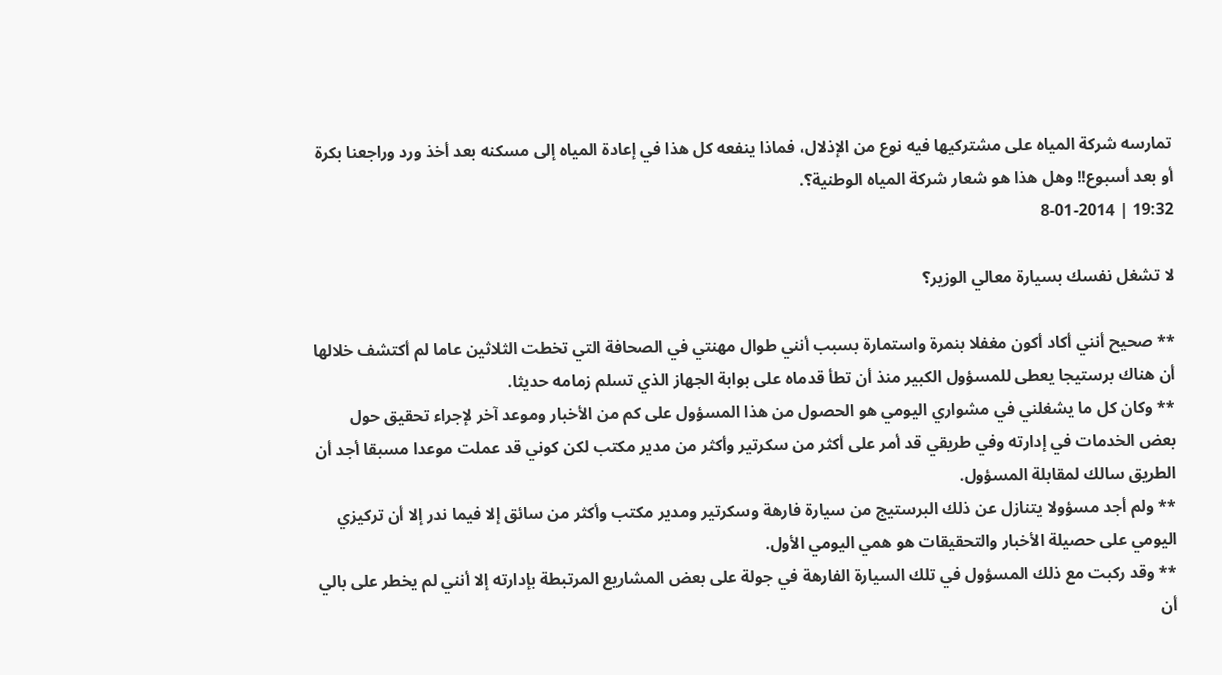تمارسه شركة المياه على مشتركيها فيه نوع من الإذلال، فماذا ينفعه كل هذا في إعادة المياه إلى مسكنه بعد أخذ ورد وراجعنا بكرة أو بعد أسبوع!! وهل هذا هو شعار شركة المياه الوطنية؟.
19:32 | 8-01-2014

لا تشغل نفسك بسيارة معالي الوزير؟

** صحيح أنني أكاد أكون مغفلا بنمرة واستمارة بسبب أنني طوال مهنتي في الصحافة التي تخطت الثلاثين عاما لم أكتشف خلالها أن هناك برستيجا يعطى للمسؤول الكبير منذ أن تطأ قدماه على بوابة الجهاز الذي تسلم زمامه حديثا.
** وكان كل ما يشغلني في مشواري اليومي هو الحصول من هذا المسؤول على كم من الأخبار وموعد آخر لإجراء تحقيق حول بعض الخدمات في إدارته وفي طريقي قد أمر على أكثر من سكرتير وأكثر من مدير مكتب لكن كوني قد عملت موعدا مسبقا أجد أن الطريق سالك لمقابلة المسؤول.
** ولم أجد مسؤولا يتنازل عن ذلك البرستيج من سيارة فارهة وسكرتير ومدير مكتب وأكثر من سائق إلا فيما ندر إلا أن تركيزي اليومي على حصيلة الأخبار والتحقيقات هو همي اليومي الأول.
** وقد ركبت مع ذلك المسؤول في تلك السيارة الفارهة في جولة على بعض المشاريع المرتبطة بإدارته إلا أنني لم يخطر على بالي أن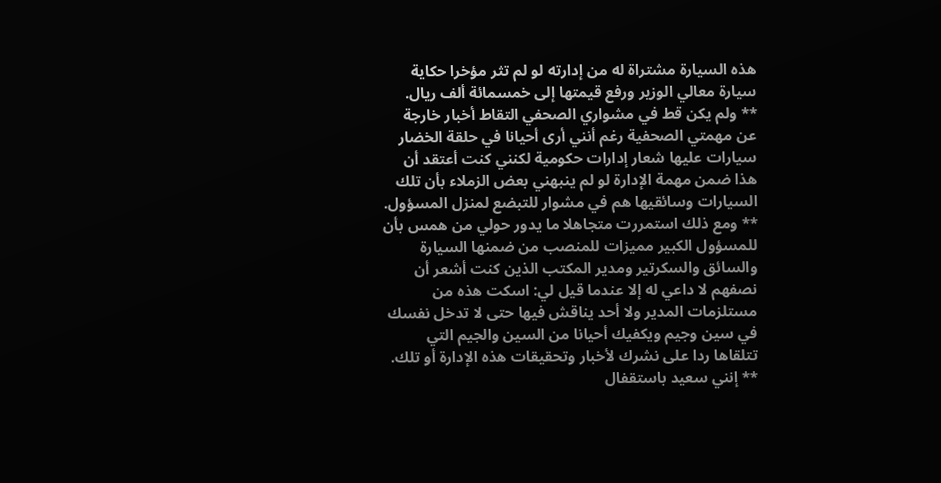هذه السيارة مشتراة له من إدارته لو لم تثر مؤخرا حكاية سيارة معالي الوزير ورفع قيمتها إلى خمسمائة ألف ريال.
** ولم يكن قط في مشواري الصحفي التقاط أخبار خارجة عن مهمتي الصحفية رغم أنني أرى أحيانا في حلقة الخضار سيارات عليها شعار إدارات حكومية لكنني كنت أعتقد أن هذا ضمن مهمة الإدارة لو لم ينبهني بعض الزملاء بأن تلك السيارات وسائقيها هم في مشوار للتبضع لمنزل المسؤول.
** ومع ذلك استمررت متجاهلا ما يدور حولي من همس بأن للمسؤول الكبير مميزات للمنصب من ضمنها السيارة والسائق والسكرتير ومدير المكتب الذين كنت أشعر أن نصفهم لا داعي له إلا عندما قيل لي: اسكت هذه من مستلزمات المدير ولا أحد يناقش فيها حتى لا تدخل نفسك في سين وجيم ويكفيك أحيانا من السين والجيم التي تتلقاها ردا على نشرك لأخبار وتحقيقات هذه الإدارة أو تلك.
** إنني سعيد باستقفال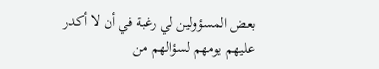بعض المسؤولين لي رغبة في أن لا أكدر عليهم يومهم لسؤالهم من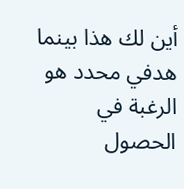أين لك هذا بينما هدفي محدد هو الرغبة في الحصول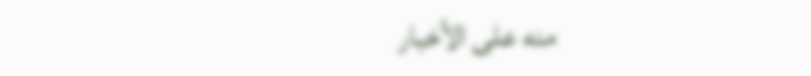منه على الأخبار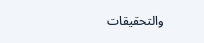والتحقيقات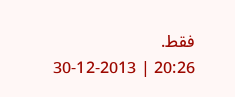فقط.
20:26 | 30-12-2013